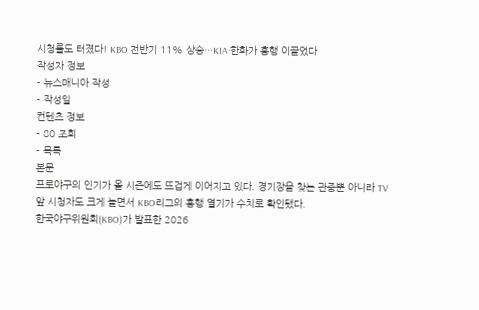시청률도 터졌다! KBO 전반기 11% 상승…KIA·한화가 흥행 이끌었다
작성자 정보
- 뉴스매니아 작성
- 작성일
컨텐츠 정보
- 80 조회
- 목록
본문
프로야구의 인기가 올 시즌에도 뜨겁게 이어지고 있다. 경기장을 찾는 관중뿐 아니라 TV 앞 시청자도 크게 늘면서 KBO리그의 흥행 열기가 수치로 확인됐다.
한국야구위원회(KBO)가 발표한 2026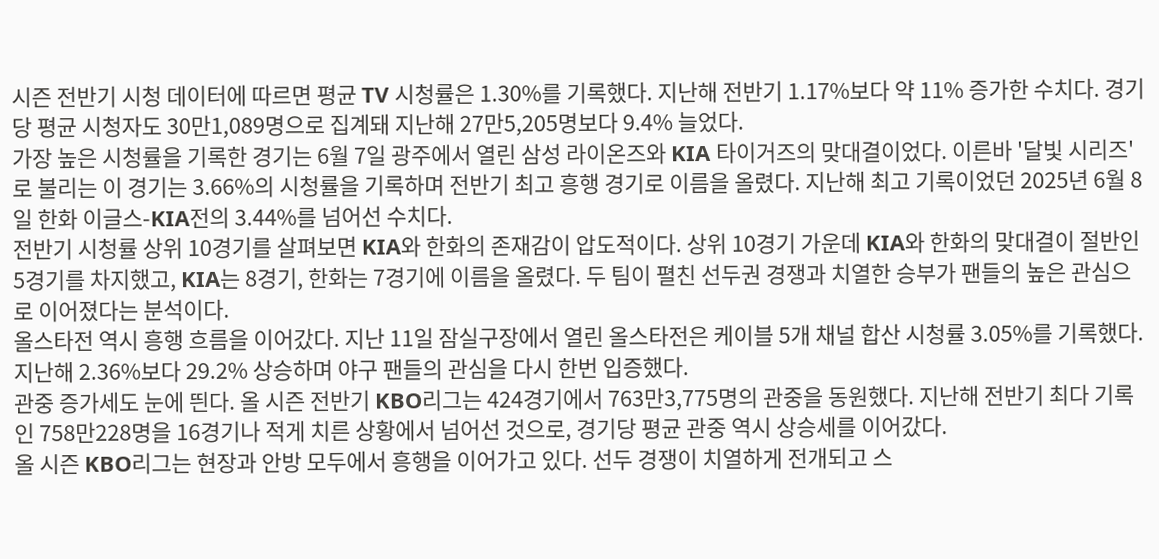시즌 전반기 시청 데이터에 따르면 평균 TV 시청률은 1.30%를 기록했다. 지난해 전반기 1.17%보다 약 11% 증가한 수치다. 경기당 평균 시청자도 30만1,089명으로 집계돼 지난해 27만5,205명보다 9.4% 늘었다.
가장 높은 시청률을 기록한 경기는 6월 7일 광주에서 열린 삼성 라이온즈와 KIA 타이거즈의 맞대결이었다. 이른바 '달빛 시리즈'로 불리는 이 경기는 3.66%의 시청률을 기록하며 전반기 최고 흥행 경기로 이름을 올렸다. 지난해 최고 기록이었던 2025년 6월 8일 한화 이글스-KIA전의 3.44%를 넘어선 수치다.
전반기 시청률 상위 10경기를 살펴보면 KIA와 한화의 존재감이 압도적이다. 상위 10경기 가운데 KIA와 한화의 맞대결이 절반인 5경기를 차지했고, KIA는 8경기, 한화는 7경기에 이름을 올렸다. 두 팀이 펼친 선두권 경쟁과 치열한 승부가 팬들의 높은 관심으로 이어졌다는 분석이다.
올스타전 역시 흥행 흐름을 이어갔다. 지난 11일 잠실구장에서 열린 올스타전은 케이블 5개 채널 합산 시청률 3.05%를 기록했다. 지난해 2.36%보다 29.2% 상승하며 야구 팬들의 관심을 다시 한번 입증했다.
관중 증가세도 눈에 띈다. 올 시즌 전반기 KBO리그는 424경기에서 763만3,775명의 관중을 동원했다. 지난해 전반기 최다 기록인 758만228명을 16경기나 적게 치른 상황에서 넘어선 것으로, 경기당 평균 관중 역시 상승세를 이어갔다.
올 시즌 KBO리그는 현장과 안방 모두에서 흥행을 이어가고 있다. 선두 경쟁이 치열하게 전개되고 스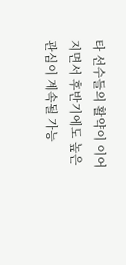타 선수들의 활약이 이어지면서 후반기에도 높은 관심이 계속될 가능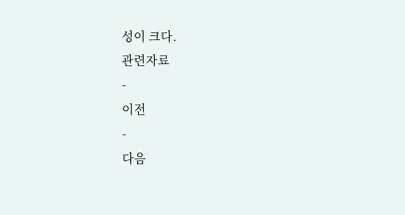성이 크다.
관련자료
-
이전
-
다음